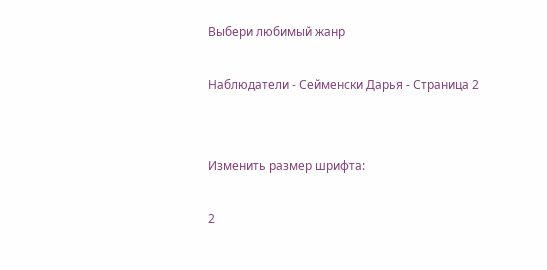Выбери любимый жанр

Наблюдатели - Сейменски Дарья - Страница 2


Изменить размер шрифта:

2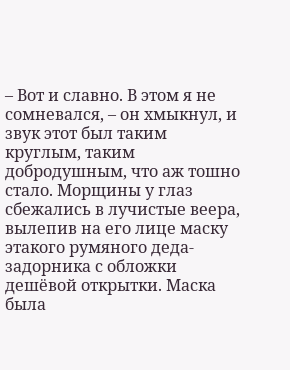– Вот и славно. В этом я не сомневался, – он хмыкнул, и звук этот был таким круглым, таким добродушным, что аж тошно стало. Морщины у глаз сбежались в лучистые веера, вылепив на его лице маску этакого румяного деда-задорника с обложки дешёвой открытки. Маска была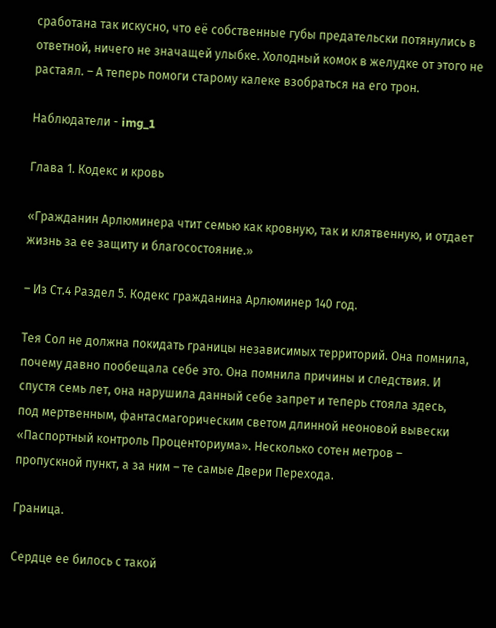сработана так искусно, что её собственные губы предательски потянулись в ответной, ничего не значащей улыбке. Холодный комок в желудке от этого не растаял. – А теперь помоги старому калеке взобраться на его трон.

Наблюдатели - img_1

Глава 1. Кодекс и кровь

«Гражданин Арлюминера чтит семью как кровную, так и клятвенную, и отдает жизнь за ее защиту и благосостояние.»

– Из Ст.4 Раздел 5. Кодекс гражданина Арлюминер 140 год.

Тея Сол не должна покидать границы независимых территорий. Она помнила, почему давно пообещала себе это. Она помнила причины и следствия. И спустя семь лет, она нарушила данный себе запрет и теперь стояла здесь, под мертвенным, фантасмагорическим светом длинной неоновой вывески «Паспортный контроль Проценториума». Несколько сотен метров – пропускной пункт, а за ним – те самые Двери Перехода.

Граница.

Сердце ее билось с такой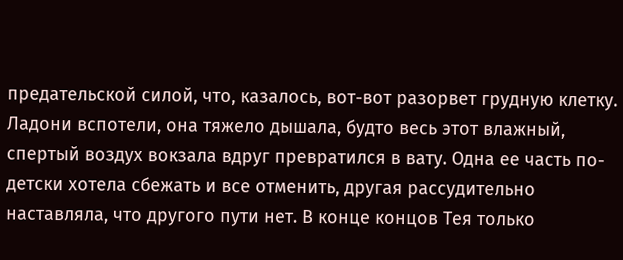предательской силой, что, казалось, вот-вот разорвет грудную клетку. Ладони вспотели, она тяжело дышала, будто весь этот влажный, спертый воздух вокзала вдруг превратился в вату. Одна ее часть по-детски хотела сбежать и все отменить, другая рассудительно наставляла, что другого пути нет. В конце концов Тея только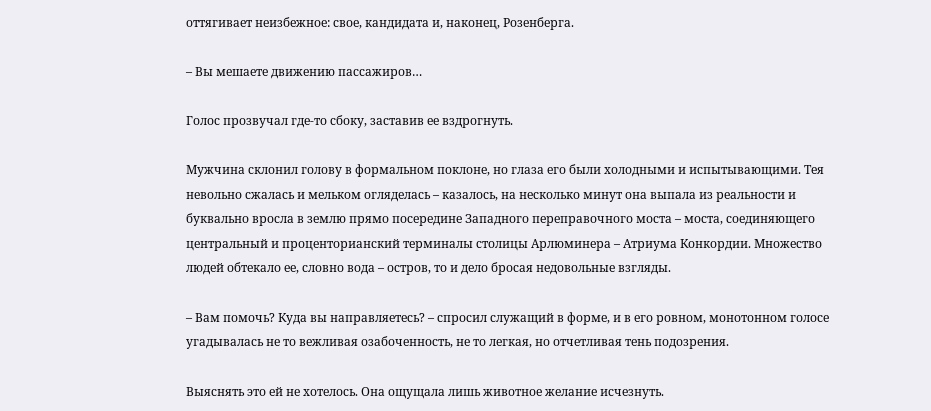оттягивает неизбежное: свое, кандидата и, наконец, Розенберга.

– Вы мешаете движению пассажиров…

Голос прозвучал где-то сбоку, заставив ее вздрогнуть.

Мужчина склонил голову в формальном поклоне, но глаза его были холодными и испытывающими. Тея невольно сжалась и мельком огляделась – казалось, на несколько минут она выпала из реальности и буквально вросла в землю прямо посередине Западного переправочного моста – моста, соединяющего центральный и проценторианский терминалы столицы Арлюминера – Атриума Конкордии. Множество людей обтекало ее, словно вода – остров, то и дело бросая недовольные взгляды.

– Вам помочь? Куда вы направляетесь? – спросил служащий в форме, и в его ровном, монотонном голосе угадывалась не то вежливая озабоченность, не то легкая, но отчетливая тень подозрения.

Выяснять это ей не хотелось. Она ощущала лишь животное желание исчезнуть.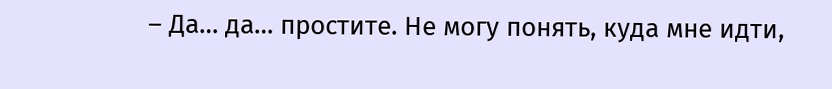– Да… да… простите. Не могу понять, куда мне идти,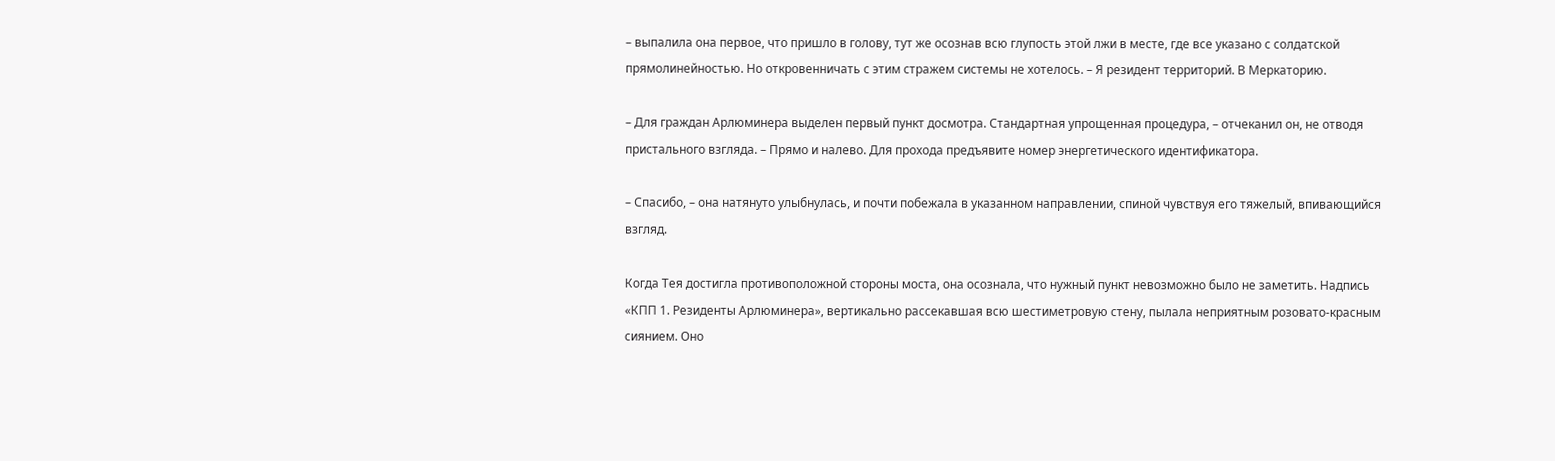– выпалила она первое, что пришло в голову, тут же осознав всю глупость этой лжи в месте, где все указано с солдатской прямолинейностью. Но откровенничать с этим стражем системы не хотелось. – Я резидент территорий. В Меркаторию.

– Для граждан Арлюминера выделен первый пункт досмотра. Стандартная упрощенная процедура, – отчеканил он, не отводя пристального взгляда. – Прямо и налево. Для прохода предъявите номер энергетического идентификатора.

– Спасибо, – она натянуто улыбнулась, и почти побежала в указанном направлении, спиной чувствуя его тяжелый, впивающийся взгляд.

Когда Тея достигла противоположной стороны моста, она осознала, что нужный пункт невозможно было не заметить. Надпись «КПП 1. Резиденты Арлюминера», вертикально рассекавшая всю шестиметровую стену, пылала неприятным розовато-красным сиянием. Оно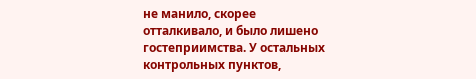не манило, скорее отталкивало, и было лишено гостеприимства. У остальных контрольных пунктов,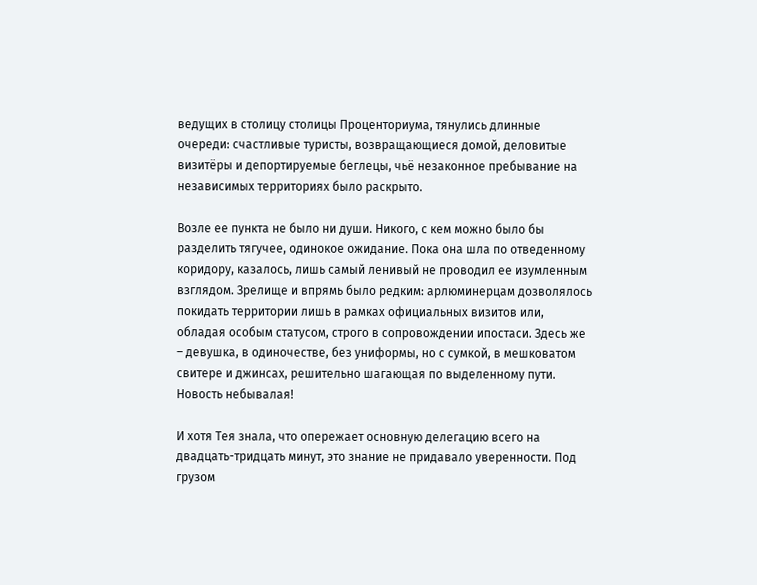ведущих в столицу столицы Проценториума, тянулись длинные очереди: счастливые туристы, возвращающиеся домой, деловитые визитёры и депортируемые беглецы, чьё незаконное пребывание на независимых территориях было раскрыто.

Возле ее пункта не было ни души. Никого, с кем можно было бы разделить тягучее, одинокое ожидание. Пока она шла по отведенному коридору, казалось, лишь самый ленивый не проводил ее изумленным взглядом. Зрелище и впрямь было редким: арлюминерцам дозволялось покидать территории лишь в рамках официальных визитов или, обладая особым статусом, строго в сопровождении ипостаси. Здесь же – девушка, в одиночестве, без униформы, но с сумкой, в мешковатом свитере и джинсах, решительно шагающая по выделенному пути. Новость небывалая!

И хотя Тея знала, что опережает основную делегацию всего на двадцать-тридцать минут, это знание не придавало уверенности. Под грузом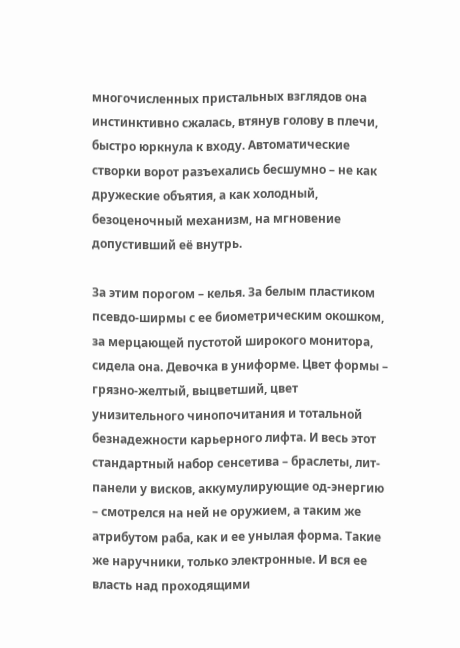многочисленных пристальных взглядов она инстинктивно сжалась, втянув голову в плечи, быстро юркнула к входу. Автоматические створки ворот разъехались бесшумно – не как дружеские объятия, а как холодный, безоценочный механизм, на мгновение допустивший её внутрь.

За этим порогом – келья. За белым пластиком псевдо-ширмы с ее биометрическим окошком, за мерцающей пустотой широкого монитора, сидела она. Девочка в униформе. Цвет формы – грязно-желтый, выцветший, цвет унизительного чинопочитания и тотальной безнадежности карьерного лифта. И весь этот стандартный набор сенсетива – браслеты, лит-панели у висков, аккумулирующие од-энергию – смотрелся на ней не оружием, а таким же атрибутом раба, как и ее унылая форма. Такие же наручники, только электронные. И вся ее власть над проходящими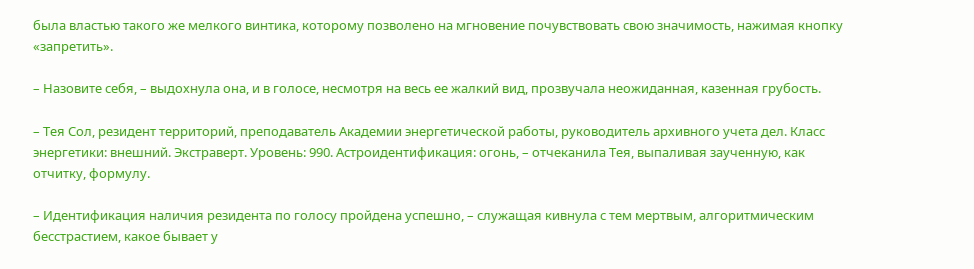была властью такого же мелкого винтика, которому позволено на мгновение почувствовать свою значимость, нажимая кнопку «запретить».

– Назовите себя, – выдохнула она, и в голосе, несмотря на весь ее жалкий вид, прозвучала неожиданная, казенная грубость.

– Тея Сол, резидент территорий, преподаватель Академии энергетической работы, руководитель архивного учета дел. Класс энергетики: внешний. Экстраверт. Уровень: 990. Астроидентификация: огонь, – отчеканила Тея, выпаливая заученную, как отчитку, формулу.

– Идентификация наличия резидента по голосу пройдена успешно, – служащая кивнула с тем мертвым, алгоритмическим бесстрастием, какое бывает у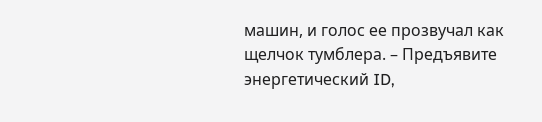машин, и голос ее прозвучал как щелчок тумблера. – Предъявите энергетический ID,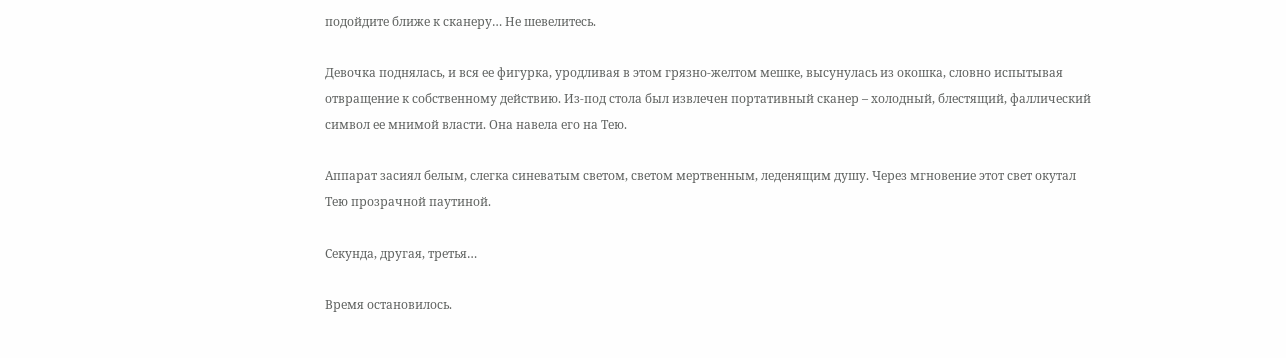подойдите ближе к сканеру… Не шевелитесь.

Девочка поднялась, и вся ее фигурка, уродливая в этом грязно-желтом мешке, высунулась из окошка, словно испытывая отвращение к собственному действию. Из-под стола был извлечен портативный сканер – холодный, блестящий, фаллический символ ее мнимой власти. Она навела его на Тею.

Аппарат засиял белым, слегка синеватым светом, светом мертвенным, леденящим душу. Через мгновение этот свет окутал Тею прозрачной паутиной.

Секунда, другая, третья…

Время остановилось.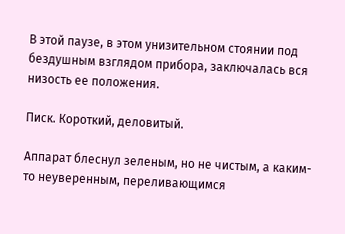В этой паузе, в этом унизительном стоянии под бездушным взглядом прибора, заключалась вся низость ее положения.

Писк. Короткий, деловитый.

Аппарат блеснул зеленым, но не чистым, а каким-то неуверенным, переливающимся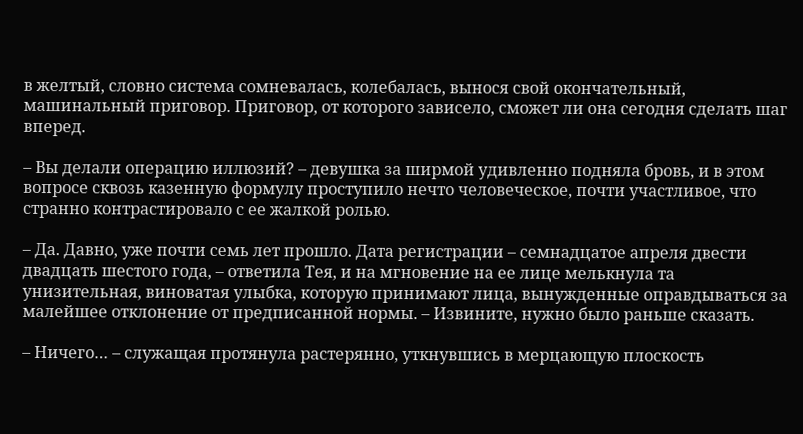в желтый, словно система сомневалась, колебалась, вынося свой окончательный, машинальный приговор. Приговор, от которого зависело, сможет ли она сегодня сделать шаг вперед.

– Вы делали операцию иллюзий? – девушка за ширмой удивленно подняла бровь, и в этом вопросе сквозь казенную формулу проступило нечто человеческое, почти участливое, что странно контрастировало с ее жалкой ролью.

– Да. Давно, уже почти семь лет прошло. Дата регистрации – семнадцатое апреля двести двадцать шестого года, – ответила Тея, и на мгновение на ее лице мелькнула та унизительная, виноватая улыбка, которую принимают лица, вынужденные оправдываться за малейшее отклонение от предписанной нормы. – Извините, нужно было раньше сказать.

– Ничего… – служащая протянула растерянно, уткнувшись в мерцающую плоскость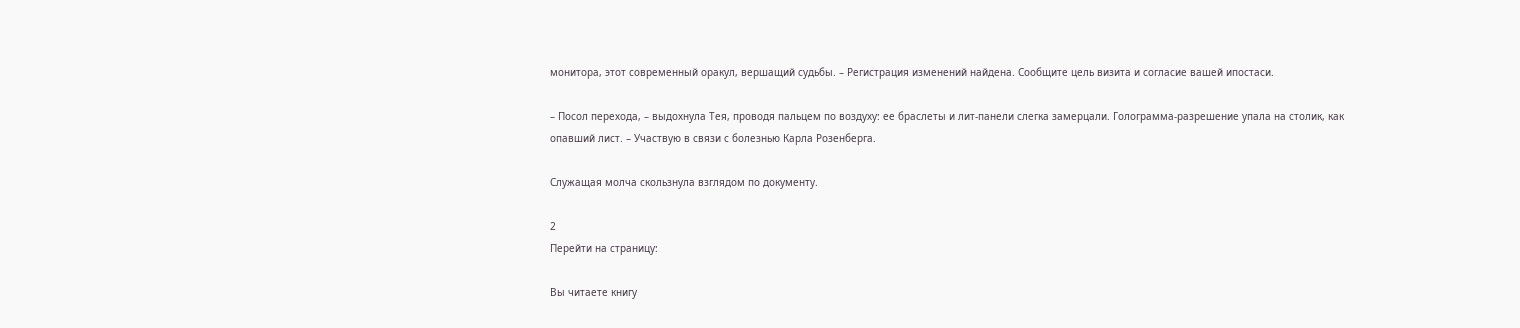монитора, этот современный оракул, вершащий судьбы. – Регистрация изменений найдена. Сообщите цель визита и согласие вашей ипостаси.

– Посол перехода, – выдохнула Тея, проводя пальцем по воздуху: ее браслеты и лит-панели слегка замерцали. Голограмма-разрешение упала на столик, как опавший лист. – Участвую в связи с болезнью Карла Розенберга.

Служащая молча скользнула взглядом по документу.

2
Перейти на страницу:

Вы читаете книгу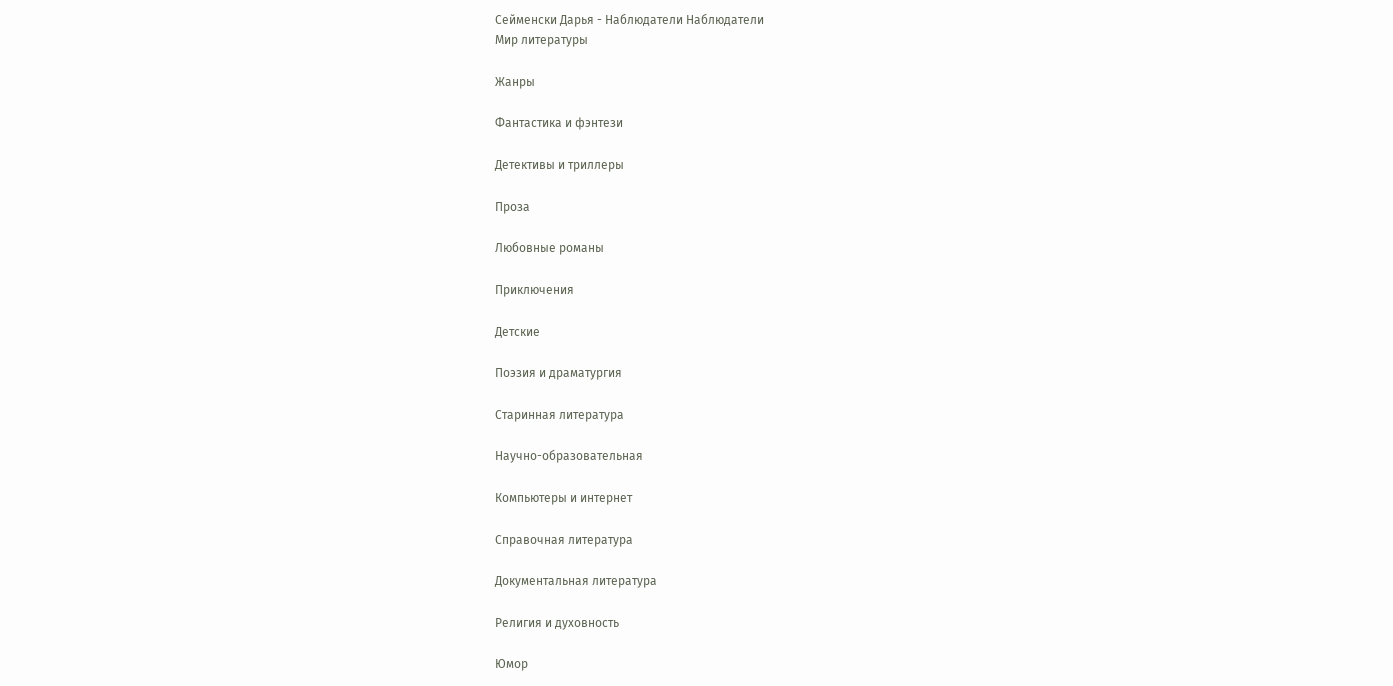Сейменски Дарья - Наблюдатели Наблюдатели
Мир литературы

Жанры

Фантастика и фэнтези

Детективы и триллеры

Проза

Любовные романы

Приключения

Детские

Поэзия и драматургия

Старинная литература

Научно-образовательная

Компьютеры и интернет

Справочная литература

Документальная литература

Религия и духовность

Юмор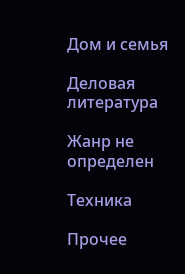Дом и семья

Деловая литература

Жанр не определен

Техника

Прочее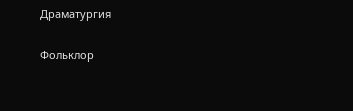Драматургия

Фольклор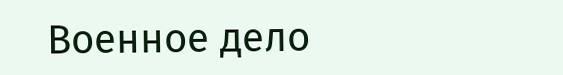Военное дело